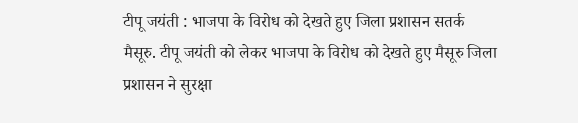टीपू जयंती : भाजपा के विरोध को देखते हुए जिला प्रशासन सतर्क
मैसूरु. टीपू जयंती को लेकर भाजपा के विरोध को देखते हुए मैसूरु जिला प्रशासन ने सुरक्षा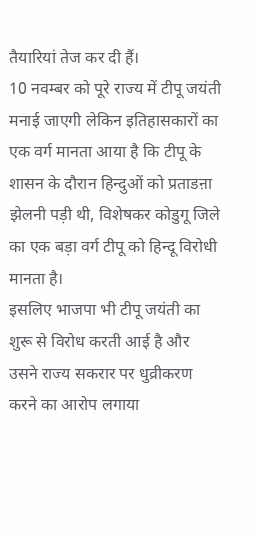तैयारियां तेज कर दी हैं।
10 नवम्बर को पूरे राज्य में टीपू जयंती मनाई जाएगी लेकिन इतिहासकारों का एक वर्ग मानता आया है कि टीपू के शासन के दौरान हिन्दुओं को प्रताडऩा झेलनी पड़ी थी, विशेषकर कोडुगू जिले का एक बड़ा वर्ग टीपू को हिन्दू विरोधी मानता है।
इसलिए भाजपा भी टीपू जयंती का शुरू से विरोध करती आई है और उसने राज्य सकरार पर धुव्रीकरण करने का आरोप लगाया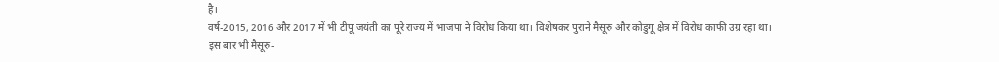है।
वर्ष-2015, 2016 और 2017 में भी टीपू जयंती का पूरे राज्य में भाजपा ने विरोध किया था। विशेषकर पुराने मैसूरु और कोडुगू क्षेत्र में विरोध काफी उग्र रहा था।
इस बार भी मैसूरु-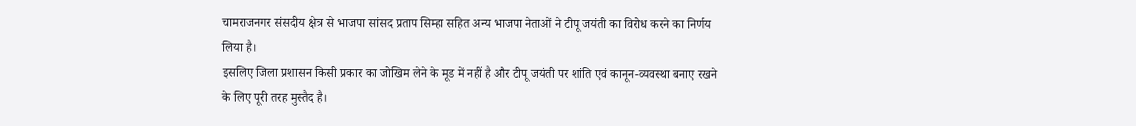चामराजनगर संसदीय क्षेत्र से भाजपा सांसद प्रताप सिम्हा सहित अन्य भाजपा नेताओं ने टीपू जयंती का विरोध करने का निर्णय लिया है।
इसलिए जिला प्रशासन किसी प्रकार का जोखिम लेने के मूड में नहीं है और टीपू जयंती पर शांति एवं कानून-व्यवस्था बनाए रखने के लिए पूरी तरह मुस्तैद है।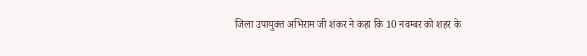जिला उपायुक्त अभिराम जी शंकर ने कहा कि 10 नवम्बर को शहर के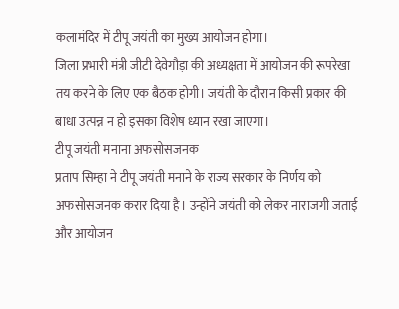कलामंदिर में टीपू जयंती का मुख्य आयोजन होगा।
जिला प्रभारी मंत्री जीटी देवेगौड़ा की अध्यक्षता में आयोजन की रूपरेखा तय करने के लिए एक बैठक होगी। जयंती के दौरान किसी प्रकार की बाधा उत्पन्न न हो इसका विशेष ध्यान रखा जाएगा।
टीपू जयंती मनाना अफसोसजनक
प्रताप सिम्हा ने टीपू जयंती मनाने के राज्य सरकार के निर्णय को अफसोसजनक करार दिया है। उन्होंने जयंती को लेकर नाराजगी जताई और आयोजन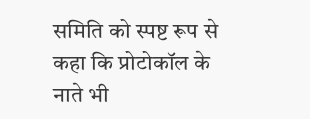समिति को स्पष्ट रूप से कहा कि प्रोटोकॉल के नाते भी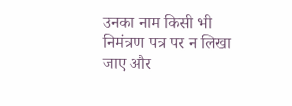उनका नाम किसी भी निमंत्रण पत्र पर न लिखा जाए और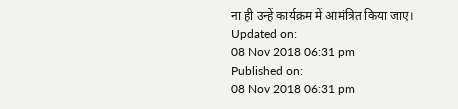ना ही उन्हें कार्यक्रम में आमंत्रित किया जाए।
Updated on:
08 Nov 2018 06:31 pm
Published on:
08 Nov 2018 06:31 pm